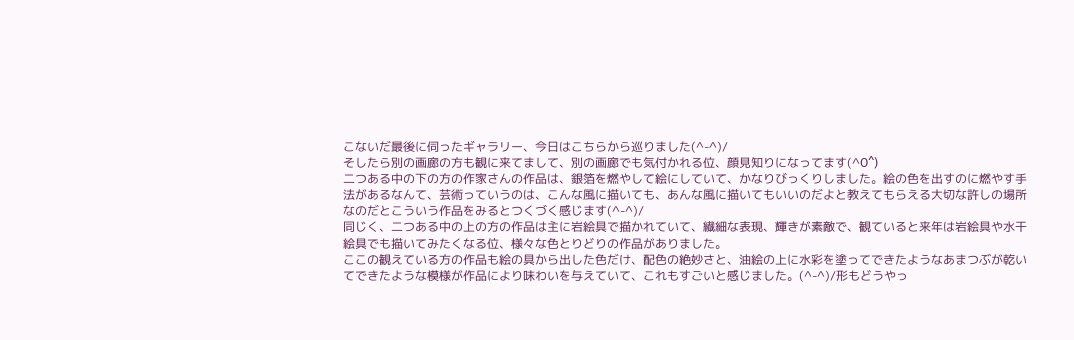こないだ最後に伺ったギャラリー、今日はこちらから巡りました(^-^)/
そしたら別の画廊の方も観に来てまして、別の画廊でも気付かれる位、顔見知りになってます(^O^)
二つある中の下の方の作家さんの作品は、銀箔を燃やして絵にしていて、かなりびっくりしました。絵の色を出すのに燃やす手法があるなんて、芸術っていうのは、こんな風に描いても、あんな風に描いてもいいのだよと教えてもらえる大切な許しの場所なのだとこういう作品をみるとつくづく感じます(^-^)/
同じく、二つある中の上の方の作品は主に岩絵具で描かれていて、繊細な表現、輝きが素敵で、観ていると来年は岩絵具や水干絵具でも描いてみたくなる位、様々な色とりどりの作品がありました。
ここの観えている方の作品も絵の具から出した色だけ、配色の絶妙さと、油絵の上に水彩を塗ってできたようなあまつぶが乾いてできたような模様が作品により味わいを与えていて、これもすごいと感じました。(^-^)/形もどうやっ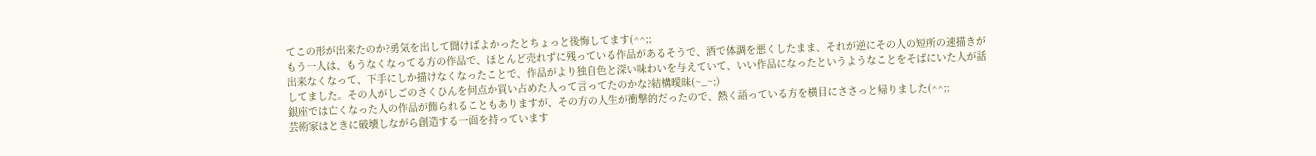てこの形が出来たのか?勇気を出して聞けばよかったとちょっと後悔してます(^^;;
もう一人は、もうなくなってる方の作品で、ほとんど売れずに残っている作品があるそうで、酒で体調を悪くしたまま、それが逆にその人の短所の速描きが出来なくなって、下手にしか描けなくなったことで、作品がより独自色と深い味わいを与えていて、いい作品になったというようなことをそばにいた人が話してました。その人がしごのさくひんを何点か買い占めた人って言ってたのかな?結構曖昧(~_~;)
銀座では亡くなった人の作品が飾られることもありますが、その方の人生が衝撃的だったので、熱く語っている方を横目にささっと帰りました(^^;;
芸術家はときに破壊しながら創造する一面を持っています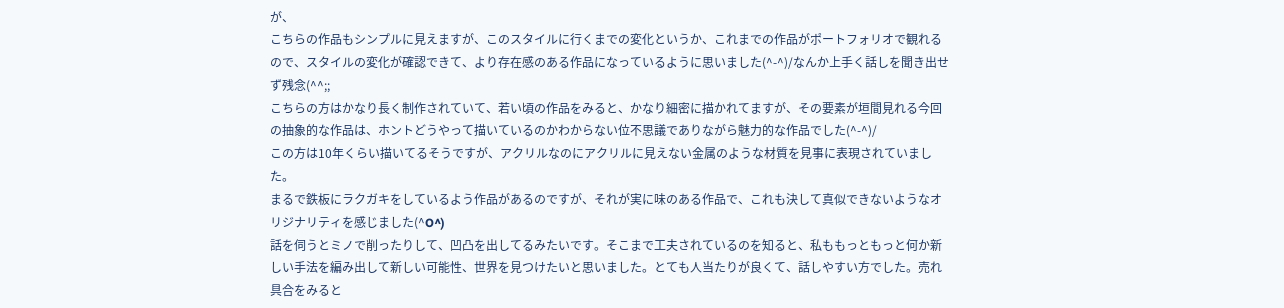が、
こちらの作品もシンプルに見えますが、このスタイルに行くまでの変化というか、これまでの作品がポートフォリオで観れるので、スタイルの変化が確認できて、より存在感のある作品になっているように思いました(^-^)/なんか上手く話しを聞き出せず残念(^^;;
こちらの方はかなり長く制作されていて、若い頃の作品をみると、かなり細密に描かれてますが、その要素が垣間見れる今回の抽象的な作品は、ホントどうやって描いているのかわからない位不思議でありながら魅力的な作品でした(^-^)/
この方は10年くらい描いてるそうですが、アクリルなのにアクリルに見えない金属のような材質を見事に表現されていました。
まるで鉄板にラクガキをしているよう作品があるのですが、それが実に味のある作品で、これも決して真似できないようなオリジナリティを感じました(^O^)
話を伺うとミノで削ったりして、凹凸を出してるみたいです。そこまで工夫されているのを知ると、私ももっともっと何か新しい手法を編み出して新しい可能性、世界を見つけたいと思いました。とても人当たりが良くて、話しやすい方でした。売れ具合をみると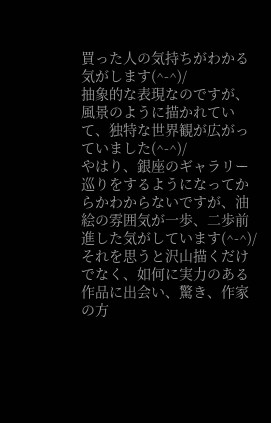買った人の気持ちがわかる気がします(^-^)/
抽象的な表現なのですが、風景のように描かれていて、独特な世界観が広がっていました(^-^)/
やはり、銀座のギャラリー巡りをするようになってからかわからないですが、油絵の雰囲気が一歩、二歩前進した気がしています(^-^)/
それを思うと沢山描くだけでなく、如何に実力のある作品に出会い、驚き、作家の方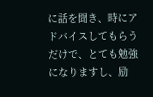に話を聞き、時にアドバイスしてもらうだけで、とても勉強になりますし、励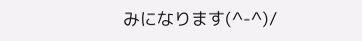みになります(^-^)/